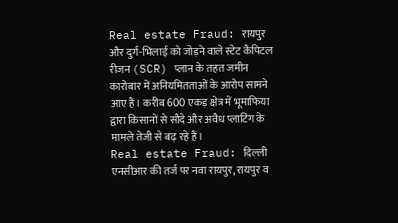Real estate Fraud: रायपुर और दुर्ग-भिलाई को जोड़ने वाले स्टेट कैपिटल रीजन (SCR) प्लान के तहत जमीन कारोबार में अनियमितताओं के आरोप सामने आए हैं। करीब 600 एकड़ क्षेत्र में भूमाफिया द्वारा किसानों से सौदे और अवैध प्लाटिंग के मामले तेजी से बढ़ रहे हैं।
Real estate Fraud: दिल्ली एनसीआर की तर्ज पर नवा रायपुर, रायपुर व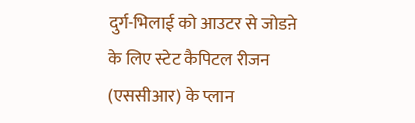दुर्ग-भिलाई को आउटर से जोडऩे के लिए स्टेट कैपिटल रीजन (एससीआर) के प्लान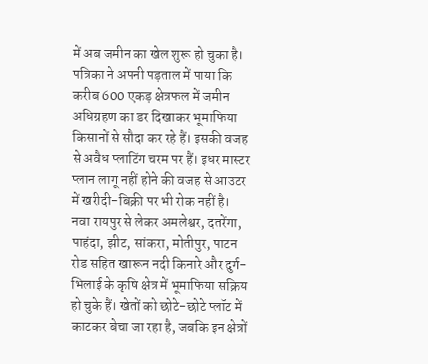में अब जमीन का खेल शुरू हो चुका है। पत्रिका ने अपनी पड़ताल में पाया कि करीब 600 एकड़ क्षेत्रफल में जमीन अधिग्रहण का डर दिखाकर भूमाफिया किसानों से सौदा कर रहे हैं। इसकी वजह से अवैध प्लाटिंग चरम पर हैं। इधर मास्टर प्लान लागू नहीं होने की वजह से आउटर में खरीदी-बिक्री पर भी रोक नहीं है।
नवा रायपुर से लेकर अमलेश्वर, दतरेंगा, पाहंदा, झीट, सांकरा, मोतीपुर, पाटन रोड सहित खारून नदी किनारे और दुर्ग-भिलाई के कृषि क्षेत्र में भूमाफिया सक्रिय हो चुके हैं। खेतों को छोटे-छोटे प्लॉट में काटकर बेचा जा रहा है, जबकि इन क्षेत्रों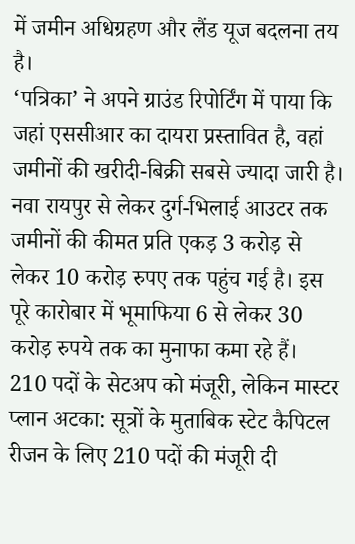में जमीन अधिग्रहण और लैंड यूज बदलना तय है।
‘पत्रिका’ ने अपने ग्राउंड रिपोर्टिंग में पाया कि जहां एससीआर का दायरा प्रस्तावित है, वहां जमीनों की खरीदी-बिक्री सबसे ज्यादा जारी है। नवा रायपुर से लेकर दुर्ग-भिलाई आउटर तक जमीनों की कीमत प्रति एकड़ 3 करोड़ से लेकर 10 करोड़ रुपए तक पहुंच गई है। इस पूरे कारोबार में भूमाफिया 6 से लेकर 30 करोड़ रुपये तक का मुनाफा कमा रहे हैं।
210 पदों के सेटअप को मंजूरी, लेकिन मास्टर प्लान अटका: सूत्रों के मुताबिक स्टेट कैपिटल रीजन के लिए 210 पदों की मंजूरी दी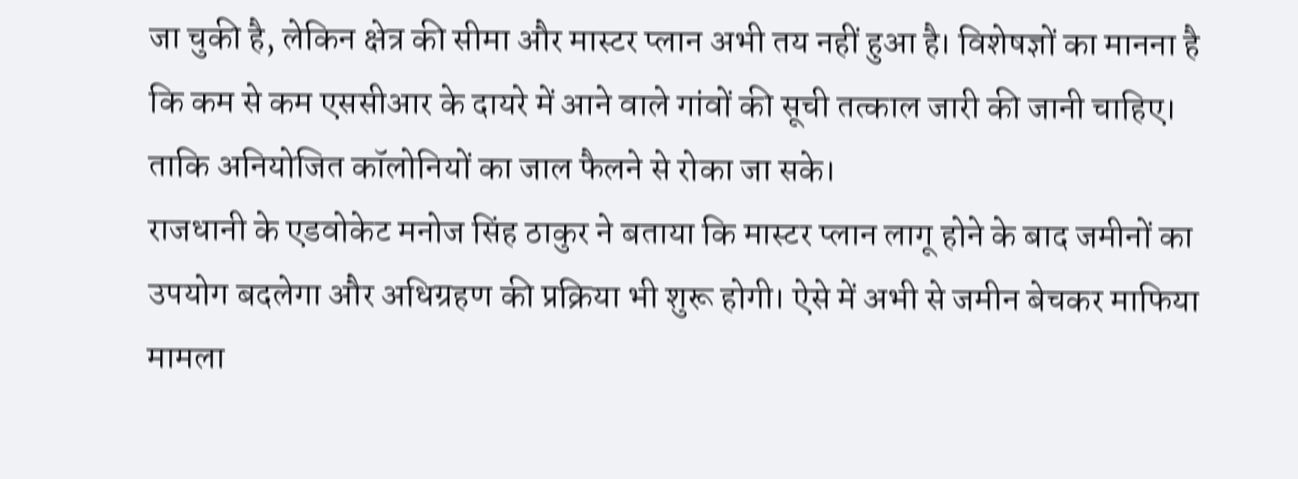जा चुकी है, लेकिन क्षेत्र की सीमा और मास्टर प्लान अभी तय नहीं हुआ है। विशेषज्ञों का मानना है कि कम से कम एससीआर के दायरे में आने वाले गांवों की सूची तत्काल जारी की जानी चाहिए। ताकि अनियोजित कॉलोनियों का जाल फैलने से रोका जा सके।
राजधानी के एडवोकेट मनोज सिंह ठाकुर ने बताया कि मास्टर प्लान लागू होने के बाद जमीनों का उपयोग बदलेगा और अधिग्रहण की प्रक्रिया भी शुरू होगी। ऐसे में अभी से जमीन बेचकर माफिया मामला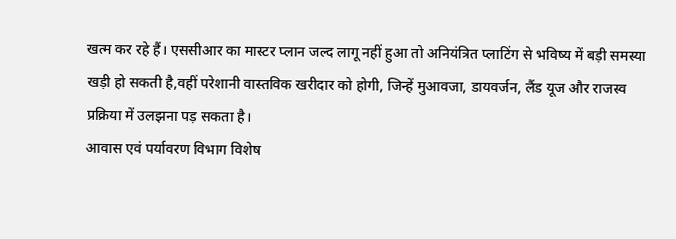खत्म कर रहे हैं। एससीआर का मास्टर प्लान जल्द लागू नहीं हुआ तो अनियंत्रित प्लाटिंग से भविष्य में बड़ी समस्या खड़ी हो सकती है,वहीं परेशानी वास्तविक खरीदार को होगी, जिन्हें मुआवजा, डायवर्जन, लैंड यूज और राजस्व प्रक्रिया में उलझना पड़ सकता है।
आवास एवं पर्यावरण विभाग विशेष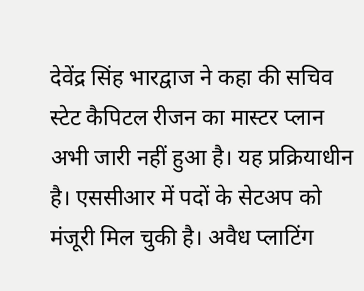देवेंद्र सिंह भारद्वाज ने कहा की सचिव स्टेट कैपिटल रीजन का मास्टर प्लान अभी जारी नहीं हुआ है। यह प्रक्रियाधीन है। एससीआर में पदों के सेटअप को मंजूरी मिल चुकी है। अवैध प्लाटिंग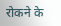रोकने के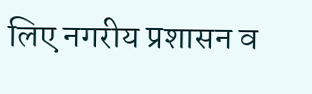लिए नगरीय प्रशासन व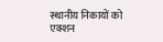स्थानीय निकायों को एक्शन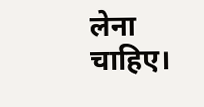लेना चाहिए।